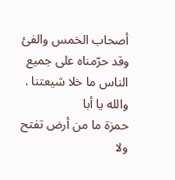أصحاب الخمس والفئ وقد حرّمناه على جميع الناس ما خلا شيعتنا . والله يا أبا
حمزة ما من أرض تفتح ولا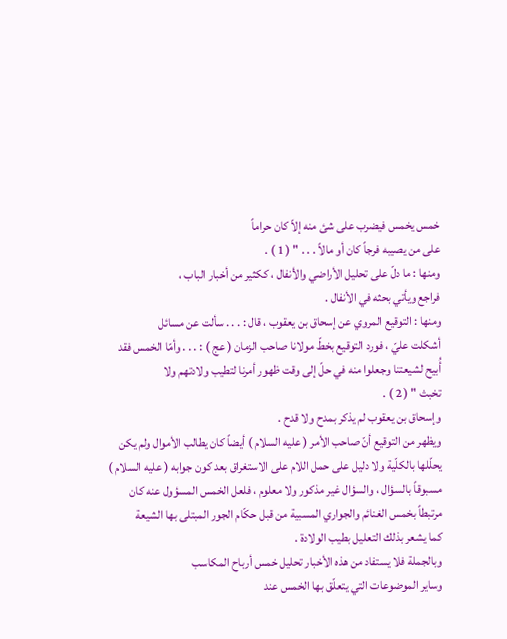خمس يخمس فيضرب على شئ منه إلاّ كان حراماً
على من يصيبه فرجاً كان أو مالاً . . . " ( 1 ) .
ومنها : ما دلّ على تحليل الأراضي والأنفال ، ككثير من أخبار الباب ،
فراجع ويأتي بحثه في الأنفال .
ومنها : التوقيع المروي عن إسحاق بن يعقوب ، قال : . . . سألت عن مسائل
أشكلت عليّ ، فورد التوقيع بخطّ مولانا صاحب الزمان ( عج ) : . . . وأمّا الخمس فقد
أُبيح لشيعتنا وجعلوا منه في حلّ إلى وقت ظهور أمرنا لتطيب ولادتهم ولا
تخبث " ( 2 ) .
وإسحاق بن يعقوب لم يذكر بمدح ولا قدح .
ويظهر من التوقيع أنّ صاحب الأمر ( عليه السلام ) أيضاً كان يطالب الأموال ولم يكن
يحلّلها بالكلّية ولا دليل على حمل اللام على الاستغراق بعد كون جوابه ( عليه السلام )
مسبوقاً بالسؤال ، والسؤال غير مذكور ولا معلوم ، فلعل الخمس المسؤول عنه كان
مرتبطاً بخمس الغنائم والجواري المسبية من قبل حكّام الجور المبتلى بها الشيعة
كما يشعر بذلك التعليل بطيب الولادة .
وبالجملة فلا يستفاد من هذه الأخبار تحليل خمس أرباح المكاسب
وساير الموضوعات التي يتعلّق بها الخمس عند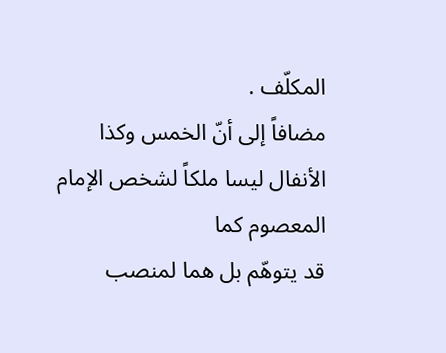المكلّف .
مضافاً إلى أنّ الخمس وكذا الأنفال ليسا ملكاً لشخص الإمام المعصوم كما
قد يتوهّم بل هما لمنصب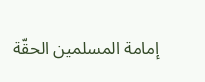إمامة المسلمين الحقّة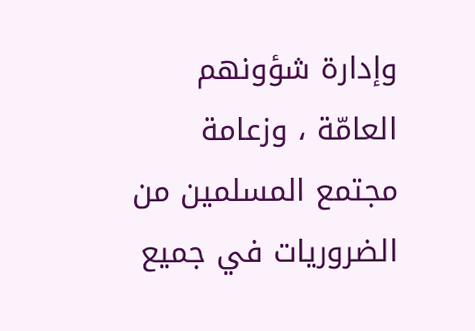وإدارة شؤونهم العامّة ، وزعامة
مجتمع المسلمين من الضروريات في جميع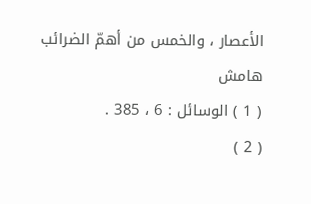الأعصار ، والخمس من أهمّ الضرائب
هامش
( 1 ) الوسائل : 6 ، 385 .
( 2 )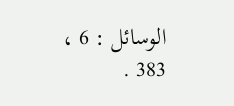الوسائل : 6 ، 383 .